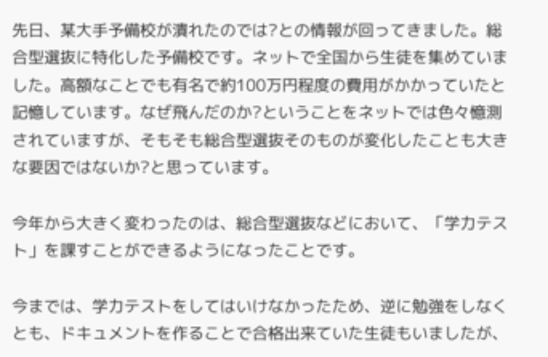先日、某大手予備校が潰れたのでは?との情報が回ってきました。総合型選抜に特化した予備校です。ネットで全国から生徒を集めていました。高額なことでも有名で約100万円程度の費用がかかっていたと記憶しています。なぜ飛んだのか?ということをネットでは色々憶測されていますが、そもそも総合型選抜そのものが変化したことも大きな要因ではないか?と思っています。

今年から大きく変わったのは、総合型選抜などにおいて、「学力テスト」を課すことができるようになったことです。

今までは、学力テストをしてはいけなかったため、逆に勉強をしなくとも、ドキュメントを作ることで合格出来ていた生徒もいましたが、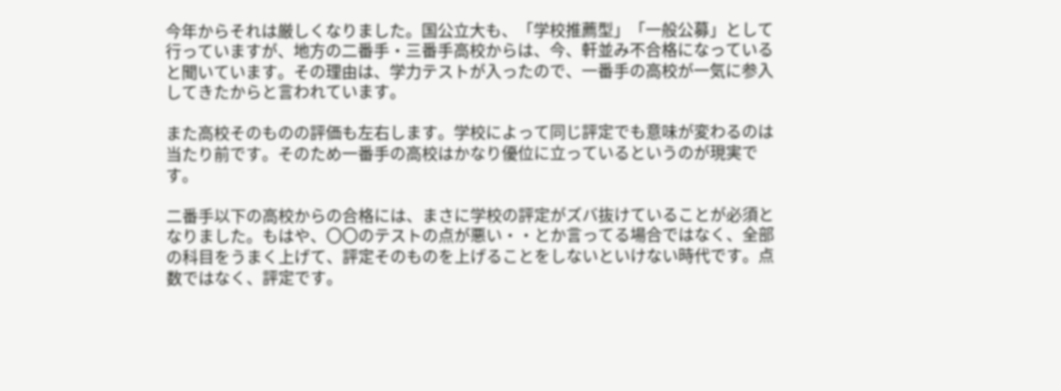今年からそれは厳しくなりました。国公立大も、「学校推薦型」「一般公募」として行っていますが、地方の二番手・三番手高校からは、今、軒並み不合格になっていると聞いています。その理由は、学力テストが入ったので、一番手の高校が一気に参入してきたからと言われています。

また高校そのものの評価も左右します。学校によって同じ評定でも意味が変わるのは当たり前です。そのため一番手の高校はかなり優位に立っているというのが現実です。

二番手以下の高校からの合格には、まさに学校の評定がズバ抜けていることが必須となりました。もはや、〇〇のテストの点が悪い・・とか言ってる場合ではなく、全部の科目をうまく上げて、評定そのものを上げることをしないといけない時代です。点数ではなく、評定です。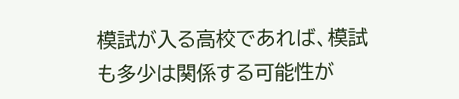模試が入る高校であれば、模試も多少は関係する可能性が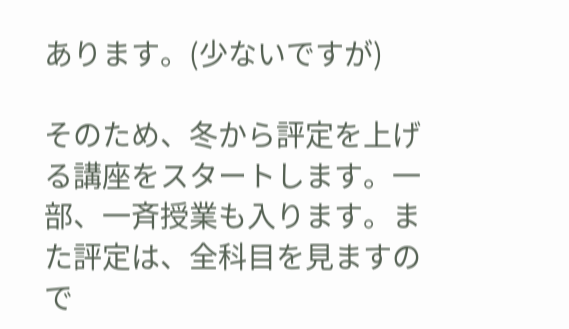あります。(少ないですが)

そのため、冬から評定を上げる講座をスタートします。一部、一斉授業も入ります。また評定は、全科目を見ますので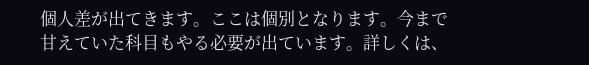個人差が出てきます。ここは個別となります。今まで甘えていた科目もやる必要が出ています。詳しくは、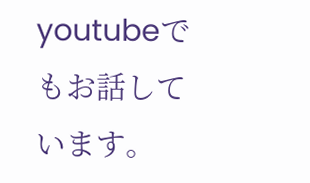youtubeでもお話しています。